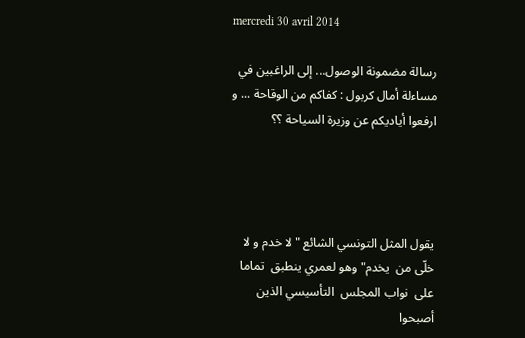mercredi 30 avril 2014

رسالة مضمونة الوصول... إلى الراغبين في مساءلة أمال كربول : كفاكم من الوقاحة ... و ارفعوا أياديكم عن وزيرة السياحة ؟؟




يقول المثل التونسي الشائع " لا خدم و لا خلّى من  يخدم" وهو لعمري ينطبق  تماما على  نواب المجلس  التأسيسي الذين  أصبحوا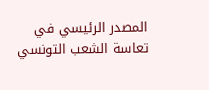المصدر الرئيسي في تعاسة الشعب التونسي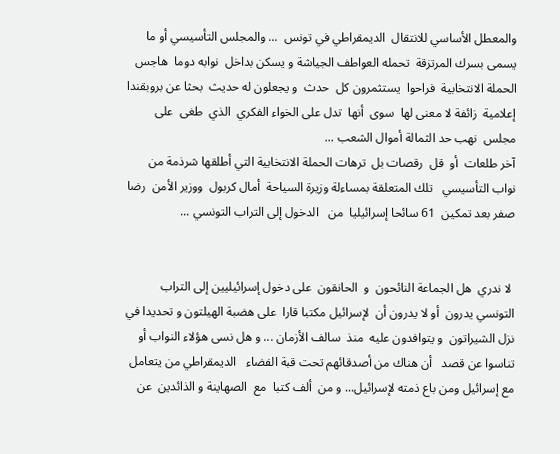والمعطل الأساسي للانتقال  الديمقراطي في تونس  ... والمجلس التأسيسي أو ما يسمى بسرك المرتزقة  تحمله العواطف الجياشة و يسكن بداخل  نوابه دوما  هاجس الحملة الانتخابية  فراحوا  يستثمرون كل  حدث  و يجعلون له حديث  بحثا عن بروبقندا إعلامية  زائفة لا معنى لها  سوى  أنها  تدل على الخواء الفكري  الذي  طغى  على مجلس  نهب حد الثمالة أموال الشعب ...
آخر طلعات  أو  قل  رقصات بل  ترهات الحملة الانتخابية التي أطلقها شرذمة من نواب التأسيسي   تلك المتعلقة بمساءلة وزيرة السياحة  أمال كربول  ووزير الأمن  رضا صفر بعد تمكين  61 سائحا إسرائيليا  من   الدخول إلى التراب التونسي ...


 لا ندري  هل الجماعة النائحون  و  الحانقون  على دخول إسرائيليين إلى التراب التونسي يدرون  أو لا يدرون أن  لإسرائيل مكتبا قارا  على هضبة الهيلتون و تحديدا في نزل الشيراتون  و يتوافدون عليه  منذ  سالف الأزمان ... و هل نسى هؤلاء النواب أو تناسوا عن قصد   أن هناك من أصدقائهم تحت قبة الفضاء   الديمقراطي من يتعامل مع إسرائيل ومن باع ذمته لإسرائيل... و من  ألف كتبا  مع  الصهاينة و الذائدين  عن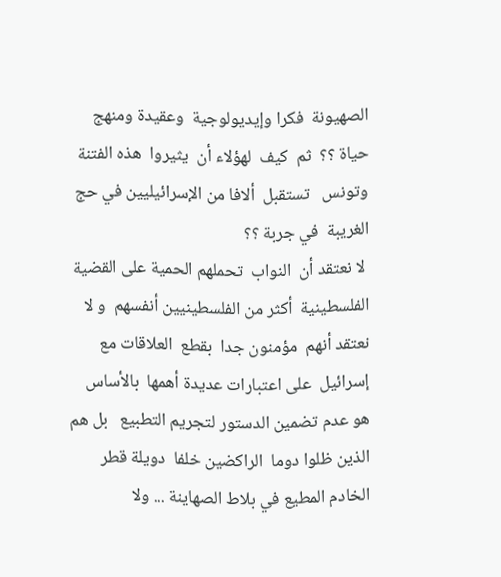الصهيونة  فكرا وإيديولوجية  وعقيدة ومنهج حياة ؟؟  ثم  كيف  لهؤلاء أن  يثيروا  هذه الفتنة  وتونس   تستقبل  ألافا من الإسرائيليين في حج  الغريبة  في جربة ؟؟
 لا نعتقد أن  النواب  تحملهم الحمية على القضية الفلسطينية  أكثر من الفلسطينيين أنفسهم  و لا نعتقد أنهم  مؤمنون جدا  بقطع  العلاقات مع  إسرائيل  على اعتبارات عديدة أهمها  بالأساس  هو عدم تضمين الدستور لتجريم التطبيع   بل هم الذين ظلوا دوما  الراكضين خلفا  دويلة قطر الخادم المطيع في بلاط الصهاينة ... ولا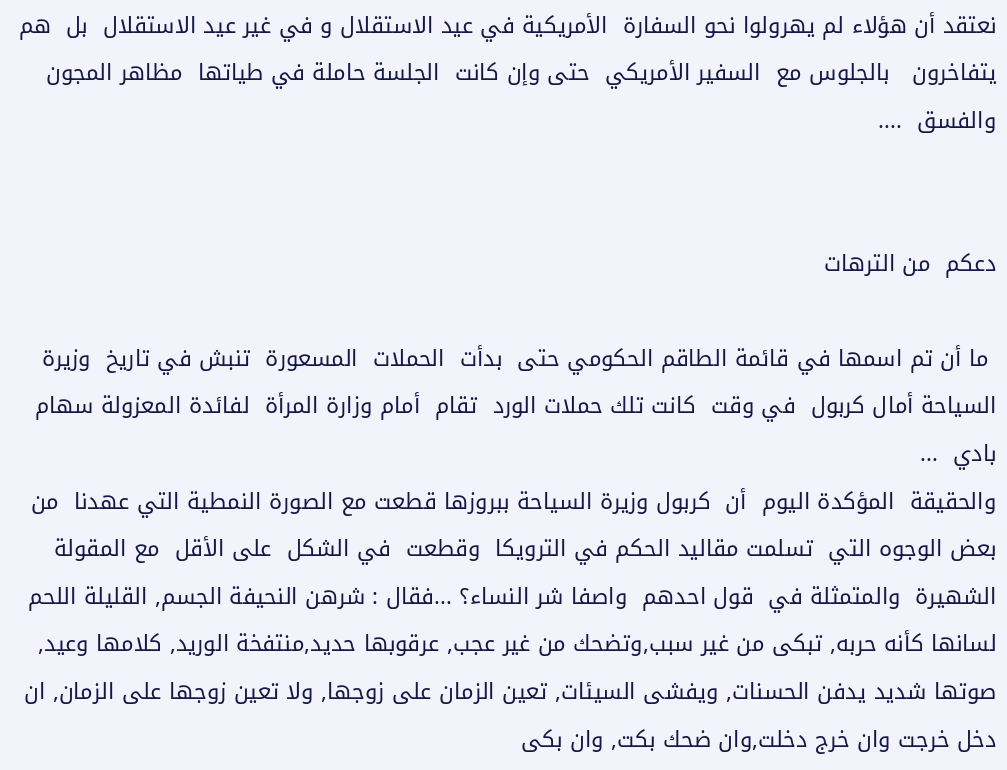نعتقد أن هؤلاء لم يهرولوا نحو السفارة  الأمريكية في عيد الاستقلال و في غير عيد الاستقلال  بل  هم  يتفاخرون   بالجلوس مع  السفير الأمريكي  حتى وإن كانت  الجلسة حاملة في طياتها  مظاهر المجون والفسق  ....


دعكم  من الترهات

 ما أن تم اسمها في قائمة الطاقم الحكومي حتى  بدأت  الحملات  المسعورة  تنبش في تاريخ  وزيرة السياحة أمال كربول  في وقت  كانت تلك حملات الورد  تقام  أمام وزارة المرأة  لفائدة المعزولة سهام بادي  ...
والحقيقة  المؤكدة اليوم  أن  كربول وزيرة السياحة ببروزها قطعت مع الصورة النمطية التي عهدنا  من  بعض الوجوه التي  تسلمت مقاليد الحكم في الترويكا  وقطعت  في الشكل  على الأقل  مع المقولة الشهيرة  والمتمثلة في  قول احدهم  واصفا شر النساء؟ ...فقال : شرهن النحيفة الجسم, القليلة اللحم لسانها كأنه حربه, تبكى من غير سبب,وتضحك من غير عجب, عرقوبها حديد,منتفخة الوريد, كلامها وعيد, صوتها شديد يدفن الحسنات, ويفشى السيئات, تعين الزمان على زوجها, ولا تعين زوجها على الزمان, ان دخل خرجت وان خرج دخلت,وان ضحك بكت, وان بكى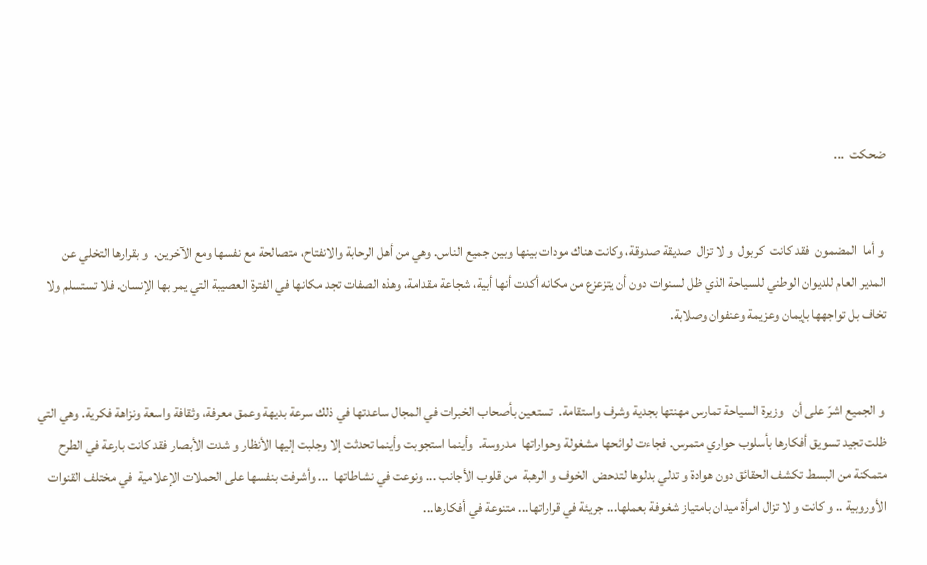ضحكت  ...


 و أما  المضمون  فقد كانت  كربول  و لا تزال  صديقة صدوقة، وكانت هناك مودات بينها وبين جميع الناس. وهي من أهل الرحابة والانفتاح، متصالحة مع نفسها ومع الآخرين.  و بقرارها التخلي عن المدير العام للديوان الوطني للسياحة الذي ظل لسنوات دون أن يتزعزع من مكانه أكدت أنها أبية، شجاعة مقدامة، وهذه الصفات تجد مكانها في الفترة العصيبة التي يمر بها الإنسان. فلا تستسلم ولا تخاف بل تواجهها بإيمان وعزيمة وعنفوان وصلابة.


 و الجميع اشرّ على أن   وزيرة السياحة تمارس مهنتها بجدية وشرف واستقامة.  تستعين بأصحاب الخبرات في المجال ساعدتها في ذلك سرعة بديهة وعمق معرفة، وثقافة واسعة ونزاهة فكرية. وهي التي ظلت تجيد تسويق أفكارها بأسلوب حواري متمرس. فجاءت لوائحها مشغولة وحواراتها  مدروسة.  وأينما استجوبت وأينما تحدثت إلا وجلبت إليها الأنظار و شدت الأبصار فقد كانت بارعة في الطرح متمكنة من البسط تكشف الحقائق دون هوادة و تدلي بدلوها لتدحض  الخوف و الرهبة  من قلوب الأجانب ... ونوعت في نشاطاتها  ... وأشرفت بنفسها على الحملات الإعلامية  في مختلف القنوات  الأوروبية .. و كانت و لا تزال امرأة ميدان بامتياز شغوفة بعملها... جريئة في قراراتها... متنوعة في أفكارها...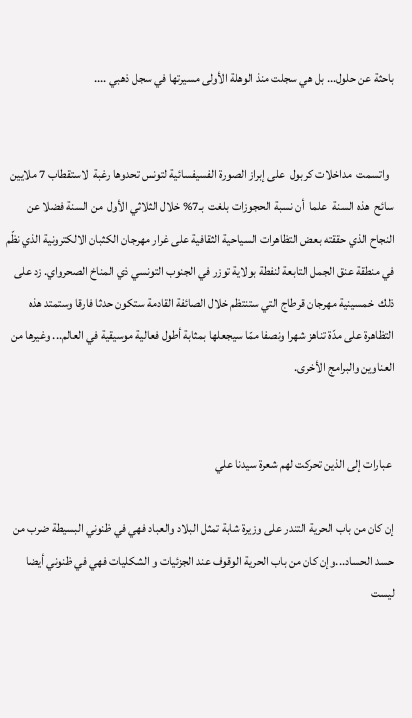باحثة عن حلول... بل هي سجلت منذ الوهلة الأولى مسيرتها في سجل ذهبي ....


  واتسمت  مداخلات كربول  على إبراز الصورة الفسيفسائية لتونس تحدوها رغبة  لاستقطاب 7 ملايين سائح  هذه السنة  علما  أن نسبة الحجوزات بلغت  بـ7% خلال الثلاثي الأول  من السنة فضلا عن  النجاح الذي حققته بعض التظاهرات السياحية الثقافية على غرار مهرجان الكثبان الالكترونية الذي نظّم في منطقة عنق الجمل التابعة لنفطة بولاية توزر في الجنوب التونسي ذي المناخ الصحرواي. زد على ذلك  خمسينية مهرجان قرطاج التي ستنتظم خلال الصائفة القادمة ستكون حدثا فارقا وستمتد هذه التظاهرة على مدّة تناهز شهرا ونصفا ممّا سيجعلها بمثابة أطول فعالية موسيقية في العالم... وغيرها من العناوين والبرامج الأخرى.


 عبارات إلى الذين تحركت لهم شعرة سيدنا علي

إن كان من باب الحرية التندر على وزيرة شابة تمثل البلاد والعباد فهي في ظنوني البسيطة ضرب من حسد الحساد...وإن كان من باب الحرية الوقوف عند الجزئيات و الشكليات فهي في ظنوني أيضا  ليست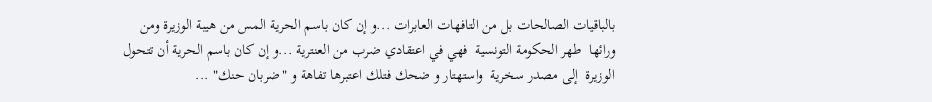بالباقيات الصالحات بل من التافهات العابرات ...و إن كان باسم الحرية المس من هيبة الوزيرة ومن  ورائها  طهر الحكومة التونسية  فهي في اعتقادي ضرب من العنترية ...و إن كان باسم الحرية أن تتحول  الوزيرة  إلى مصدر سخرية  واستهتار و ضحك فتلك اعتبرها تفاهة و "ضربان حنك" ...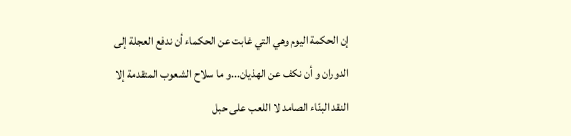إن الحكمة اليوم وهي التي غابت عن الحكماء أن ندفع العجلة إلى الدوران و أن نكف عن الهذيان...و ما سلاح الشعوب المتقدمة إلا النقد البنّاء الصامد لا اللعب على حبل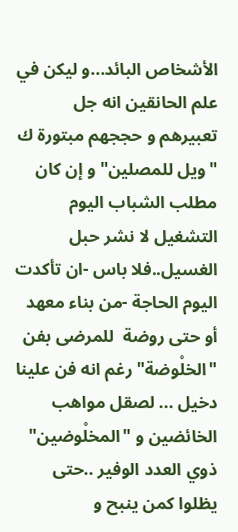الأشخاص البائد...و ليكن في علم الحانقين انه جل تعبيرهم و حججهم مبتورة ك "ويل للمصلين" و إن كان مطلب الشباب اليوم التشغيل لا نشر حبل الغسيل..فلا باس -ان تأكدت اليوم الحاجة -من بناء معهد أو حتى روضة  للمرضى بفن "الخلْوضة" رغم انه فن علينا دخيل ... لصقل مواهب  الخائضين و "المخلْوضين"  ذوي العدد الوفير ..حتى يظلوا كمن ينبح و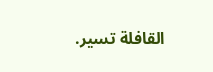القافلة تسير.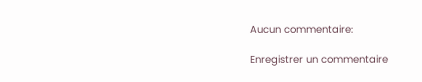Aucun commentaire:

Enregistrer un commentaire